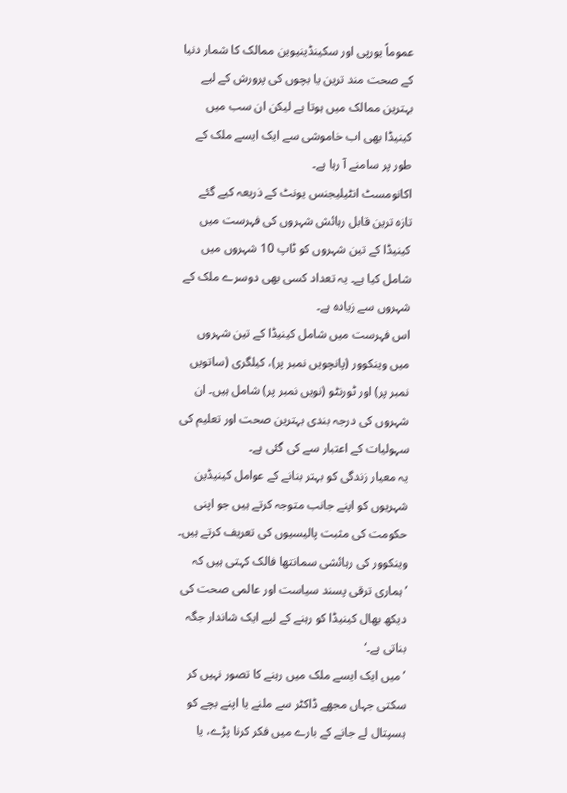عموماً یورپی اور سکینڈینیوین ممالک کا شمار دنیا کے صحت مند ترین یا بچوں کی پرورش کے لیے بہترین ممالک میں ہوتا ہے لیکن ان سب میں کینیڈا بھی اب خاموشی سے ایک ایسے ملک کے طور پر سامنے آ رہا ہے۔
اکانومسٹ انٹیلیجنس یونٹ کے ذریعہ کیے گئے تازہ ترین قابل رہائش شہروں کی فہرست میں کینیڈا کے تین شہروں کو ٹاپ 10 شہروں میں شامل کیا ہے۔ یہ تعداد کسی بھی دوسرے ملک کے شہروں سے زیادہ ہے۔
اس فہرست میں شامل کینیڈا کے تین شہروں میں وینکوور (پانچویں نمبر پر)، کیلگری (ساتویں نمبر پر) اور ٹورنٹو (نویں نمبر پر) شامل ہیں۔ ان شہروں کی درجہ بندی بہترین صحت اور تعلیم کی سہولیات کے اعتبار سے کی گئی ہے۔
یہ معیار زندگی کو بہتر بنانے کے عوامل کینیڈین شہریوں کو اپنے جانب متوجہ کرتے ہیں جو اپنی حکومت کی مثبت پالیسیوں کی تعریف کرتے ہیں۔
وینکوور کی رہائشی سمانتھا فالک کہتی ہیں کہ ’ہماری ترقی پسند سیاست اور عالمی صحت کی دیکھ بھال کینیڈا کو رہنے کے لیے ایک شاندار جگہ بناتی ہے۔‘
’میں ایک ایسے ملک میں رہنے کا تصور نہیں کر سکتی جہاں مجھے ڈاکٹر سے ملنے یا اپنے بچے کو ہسپتال لے جانے کے بارے میں فکر کرنا پڑے، یا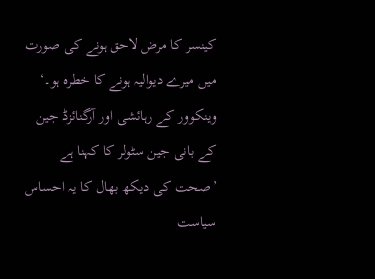کینسر کا مرض لاحق ہونے کی صورت میں میرے دیوالیہ ہونے کا خطرہ ہو۔‘
وینکوور کے رہائشی اور آرگنائزڈ جین کے بانی جین سٹولر کا کہنا ہے ’صحت کی دیکھ بھال کا یہ احساس سیاست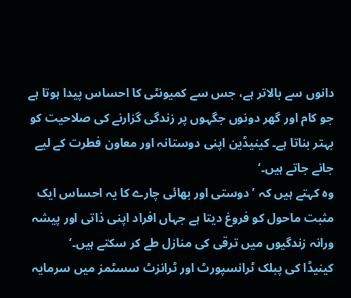دانوں سے بالاتر ہے، جس سے کمیونٹی کا احساس پیدا ہوتا ہے جو کام اور گھر دونوں جگہوں پر زندگی گزارنے کی صلاحیت کو بہتر بناتا ہے۔ کینیڈین اپنی دوستانہ اور معاون فطرت کے لیے جانے جاتے ہیں۔‘
وہ کہتے ہیں کہ ’دوستی اور بھائی چارے کا یہ احساس ایک مثبت ماحول کو فروغ دیتا ہے جہاں افراد اپنی ذاتی اور پیشہ ورانہ زندگیوں میں ترقی کی منازل طے کر سکتے ہیں۔‘
کینیڈا کی پبلک ٹرانسپورٹ اور ٹرانزٹ سسٹمز میں سرمایہ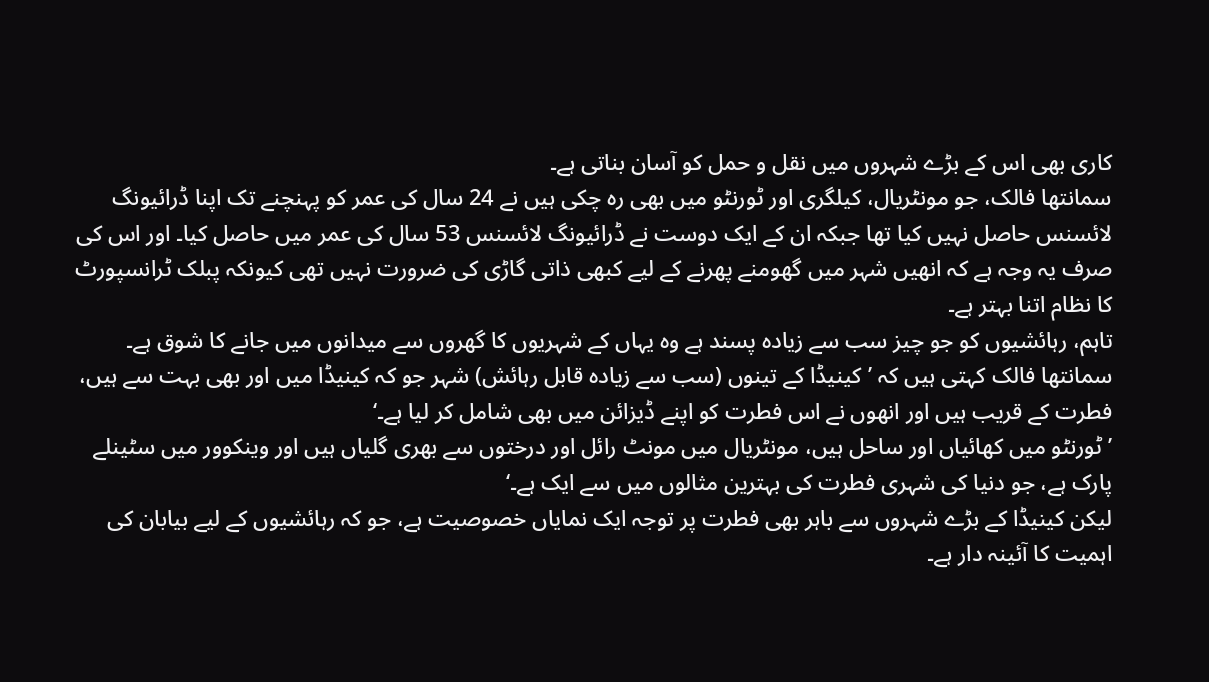کاری بھی اس کے بڑے شہروں میں نقل و حمل کو آسان بناتی ہے۔
سمانتھا فالک، جو مونٹریال، کیلگری اور ٹورنٹو میں بھی رہ چکی ہیں نے 24 سال کی عمر کو پہنچنے تک اپنا ڈرائیونگ لائسنس حاصل نہیں کیا تھا جبکہ ان کے ایک دوست نے ڈرائیونگ لائسنس 53 سال کی عمر میں حاصل کیا۔ اور اس کی صرف یہ وجہ ہے کہ انھیں شہر میں گھومنے پھرنے کے لیے کبھی ذاتی گاڑی کی ضرورت نہیں تھی کیونکہ پبلک ٹرانسپورٹ کا نظام اتنا بہتر ہے۔
تاہم، رہائشیوں کو جو چیز سب سے زیادہ پسند ہے وہ یہاں کے شہریوں کا گھروں سے میدانوں میں جانے کا شوق ہے۔ سمانتھا فالک کہتی ہیں کہ ’کینیڈا کے تینوں (سب سے زیادہ قابل رہائش) شہر جو کہ کینیڈا میں اور بھی بہت سے ہیں، فطرت کے قریب ہیں اور انھوں نے اس فطرت کو اپنے ڈیزائن میں بھی شامل کر لیا ہے۔‘
’ٹورنٹو میں کھائیاں اور ساحل ہیں، مونٹریال میں مونٹ رائل اور درختوں سے بھری گلیاں ہیں اور وینکوور میں سٹینلے پارک ہے، جو دنیا کی شہری فطرت کی بہترین مثالوں میں سے ایک ہے۔‘
لیکن کینیڈا کے بڑے شہروں سے باہر بھی فطرت پر توجہ ایک نمایاں خصوصیت ہے، جو کہ رہائشیوں کے لیے بیابان کی اہمیت کا آئینہ دار ہے۔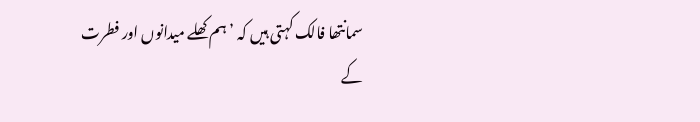سمانتھا فالک کہتی ہیں کہ ’ہم کھلے میدانوں اور فطرت کے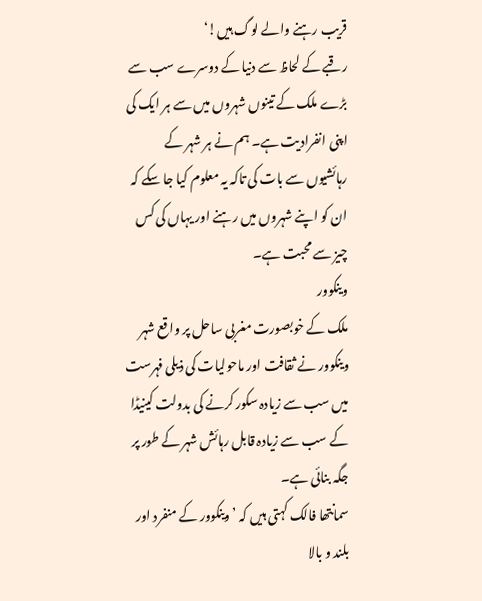قریب رہنے والے لوگ ہیں!‘
رقبے کے لحاظ سے دنیا کے دوسرے سب سے بڑے ملک کے تینوں شہروں میں سے ہر ایک کی اپنی انفرادیت ہے۔ ہم نے ہر شہر کے رہائشیوں سے بات کی تاکہ یہ معلوم کیا جا سکے کہ ان کو اپنے شہروں میں رہنے اور یہاں کی کس چیز سے محبت ہے۔
وینکوور
ملک کے خوبصورت مغربی ساحل پر واقع شہر وینکوور نے ثقافت اور ماحولیات کی ذیلی فہرست میں سب سے زیادہ سکور کرنے کی بدولت کینیڈا کے سب سے زیادہ قابل رہائش شہر کے طور پر جگہ بنائی ہے۔
سمانتھا فالک کہتی ہیں کہ ’وینکوور کے منفرد اور بلند و بالا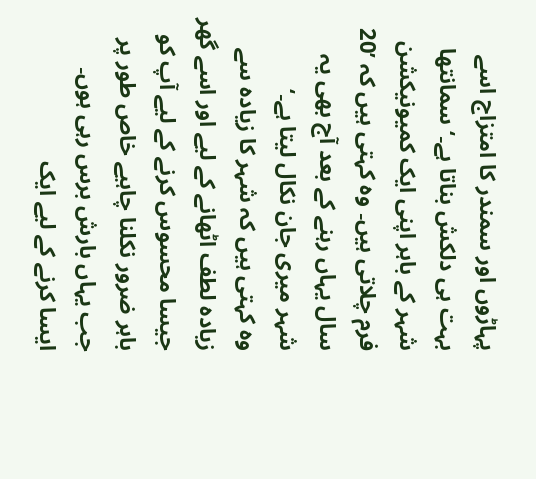پہاڑوں اور سمندر کا امتزاج اسے بہت ہی دلکش بناتا ہے۔‘ سمانتھا شہر کے باہر اپنی ایک کمیونیکشن فرم چلاتی ہیں۔ وہ کہتی ہیں کہ ’20 سال یہاں رہنے کے بعد آج بھی یہ شہر میری جان نکال لیتا ہے۔‘
وہ کہتی ہیں کہ شہر کا زیادہ سے زیادہ لطف اٹھانے کے لیے اور اسے گھر جیسا محسوس کرنے کے لیے آپ کو باہر ضرور نکلنا چاہیے خاص طور پر جب یہاں بارش برس رہی ہوں۔
ایسا کرنے کے لیے ایک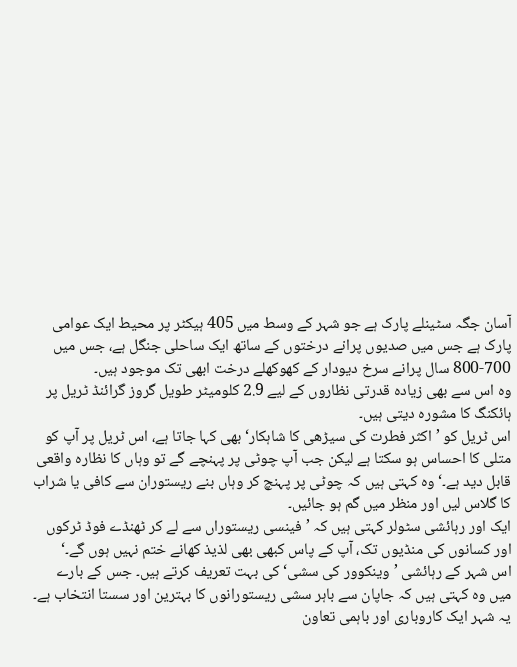آسان جگہ سٹینلے پارک ہے جو شہر کے وسط میں 405 ہیکٹر پر محیط ایک عوامی پارک ہے جس میں صدیوں پرانے درختوں کے ساتھ ایک ساحلی جنگل ہے، جس میں 700-800 سال پرانے سرخ دیودار کے کھوکھلے درخت ابھی تک موجود ہیں۔
وہ اس سے بھی زیادہ قدرتی نظاروں کے لیے 2.9 کلومیٹر طویل گروز گرائنڈ ٹریل پر ہائکنگ کا مشورہ دیتی ہیں۔
اس ٹریل کو ’اکثر فطرت کی سیڑھی کا شاہکار‘ بھی کہا جاتا ہے، اس ٹریل پر آپ کو متلی کا احساس ہو سکتا ہے لیکن جب آپ چوٹی پر پہنچے گے تو وہاں کا نظارہ واقعی قابل دید ہے۔‘ وہ کہتی ہیں کہ چوٹی پر پہنچ کر وہاں بنے ریستوران سے کافی یا شراب کا گلاس لیں اور منظر میں گم ہو جائیں۔
ایک اور رہائشی سٹولر کہتی ہیں کہ ’فینسی ریستوراں سے لے کر ٹھنڈے فوڈ ٹرکوں اور کسانوں کی منڈیوں تک، آپ کے پاس کبھی بھی لذیذ کھانے ختم نہیں ہوں گے۔‘
اس شہر کے رہائشی ’وینکوور کی سشی‘ کی بہت تعریف کرتے ہیں۔ جس کے بارے میں وہ کہتی ہیں کہ جاپان سے باہر سشی ریستورانوں کا بہترین اور سستا انتخاب ہے۔
یہ شہر ایک کاروباری اور باہمی تعاون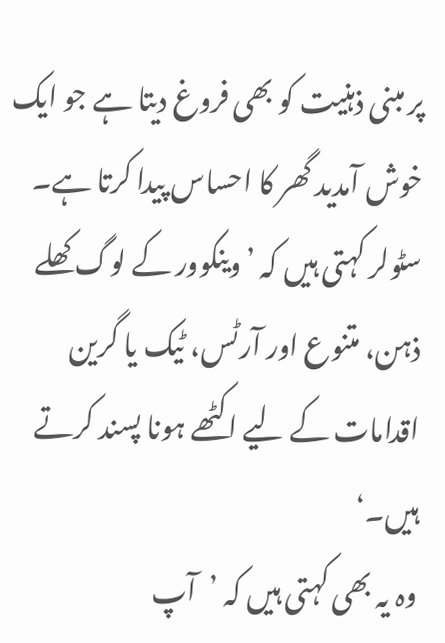پر مبنی ذہنیت کو بھی فروغ دیتا ہے جو ایک خوش آمدید گھر کا احساس پیدا کرتا ہے۔ سٹولر کہتی ہیں کہ ’وینکوور کے لوگ کھلے ذہن، متنوع اور آرٹس، ٹیک یا گرین اقدامات کے لیے اکٹھے ہونا پسند کرتے ہیں۔‘
وہ یہ بھی کہتی ہیں کہ ’آپ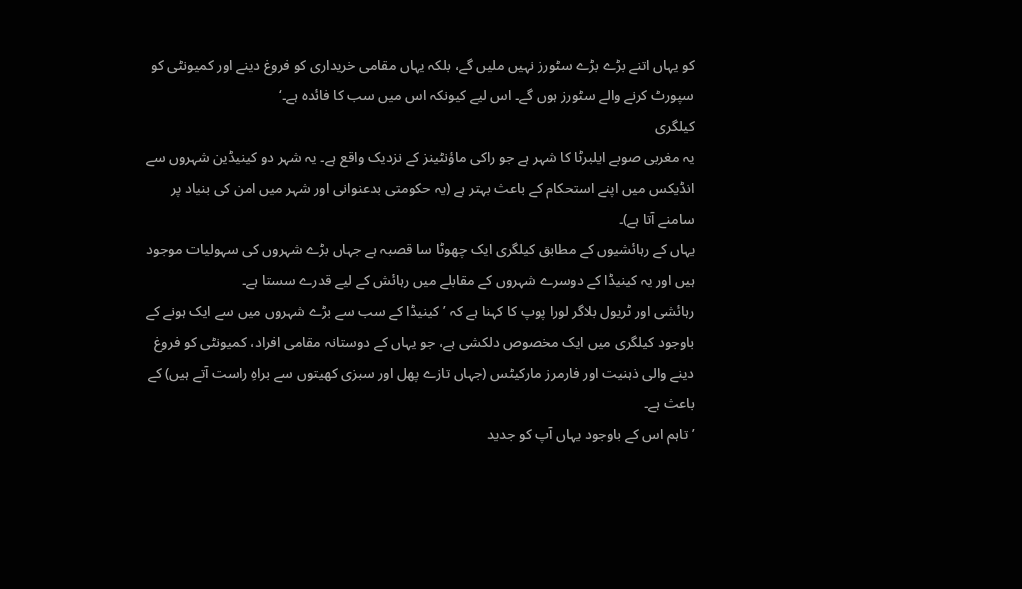کو یہاں اتنے بڑے بڑے سٹورز نہیں ملیں گے، بلکہ یہاں مقامی خریداری کو فروغ دینے اور کمیونٹی کو سپورٹ کرنے والے سٹورز ہوں گے۔ اس لیے کیونکہ اس میں سب کا فائدہ ہے۔‘
کیلگری
یہ مغربی صوبے ایلبرٹا کا شہر ہے جو راکی ماؤنٹینز کے نزدیک واقع ہے۔ یہ شہر دو کینیڈین شہروں سے انڈیکس میں اپنے استحکام کے باعث بہتر ہے (یہ حکومتی بدعنوانی اور شہر میں امن کی بنیاد پر سامنے آتا ہے)۔
یہاں کے رہائشیوں کے مطابق کیلگری ایک چھوٹا سا قصبہ ہے جہاں بڑے شہروں کی سہولیات موجود ہیں اور یہ کینیڈا کے دوسرے شہروں کے مقابلے میں رہائش کے لیے قدرے سستا ہے۔
رہائشی اور ٹریول بلاگر لورا پوپ کا کہنا ہے کہ ’کینیڈا کے سب سے بڑے شہروں میں سے ایک ہونے کے باوجود کیلگری میں ایک مخصوص دلکشی ہے، جو یہاں کے دوستانہ مقامی افراد، کمیونٹی کو فروغ دینے والی ذہنیت اور فارمرز مارکیٹس (جہاں تازے پھل اور سبزی کھیتوں سے براہِ راست آتے ہیں) کے باعث ہے۔
’تاہم اس کے باوجود یہاں آپ کو جدید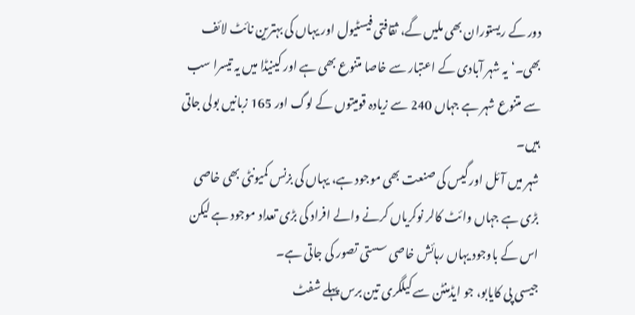دور کے ریستوران بھی ملیں گے، ثقافتی فیسٹیول اور یہاں کی بہترین نائٹ لائف بھی۔‘ یہ شہر آبادی کے اعتبار سے خاصا متنوع بھی ہے اور کینیڈا میں یہ تیسرا سب سے متنوع شہر ہے جہاں 240 سے زیادہ قومیتوں کے لوگ اور 165 زبانیں بولی جاتی ہیں۔
شہر میں آئل اور گیس کی صنعت بھی موجود ہے، یہاں کی بزنس کمیونٹی بھی خاصی بڑی ہے جہاں وائٹ کالر نوکریاں کرنے والے افراد کی بڑی تعداد موجود ہے لیکن اس کے باوجود یہاں رہائش خاصی سستی تصور کی جاتی ہے۔
جیسی پی کایابو، جو ایڈمنٹن سے کیلگری تین برس پہلے شفٹ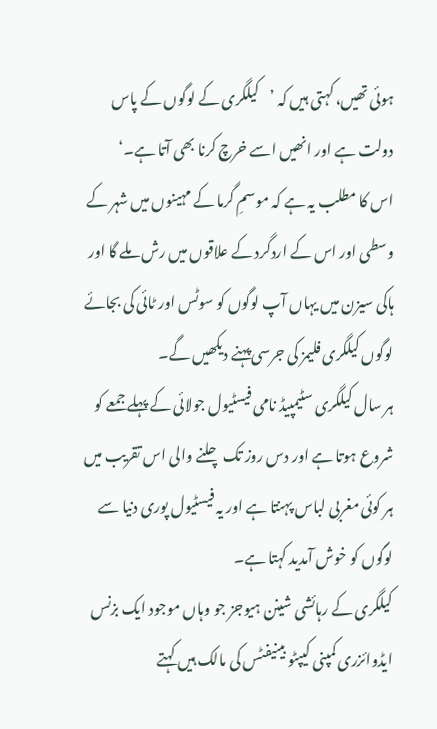ہوئی تھیں، کہتی ہیں کہ ’کیلگری کے لوگوں کے پاس دولت ہے اور انھیں اسے خرچ کرنا بھی آتا ہے۔‘
اس کا مطلب یہ ہے کہ موسمِ گرما کے مہینوں میں شہر کے وسطی اور اس کے اردگرد کے علاقوں میں رش ملے گا اور ہاکی سیزن میں یہاں آپ لوگوں کو سوٹس اور ٹائی کی بجائے لوگوں کیلگری فلیمز کی جرسی پہنے دیکھیں گے۔
ہر سال کیلگری سٹیمپیڈ نامی فیسٹیول جولائی کے پہلے جمعے کو شروع ہوتا ہے اور دس روز تک چلنے والی اس تقریب میں ہر کوئی مغربی لباس پہنتا ہے اور یہ فیسٹیول پوری دنیا سے لوگوں کو خوش آمدید کہتا ہے۔
کیلگری کے رہائشی شینن ہیوجز جو وہاں موجود ایک بزنس ایڈوائزری کمپنی کیپٹو بینیفٹس کی مالک ہیں کہتے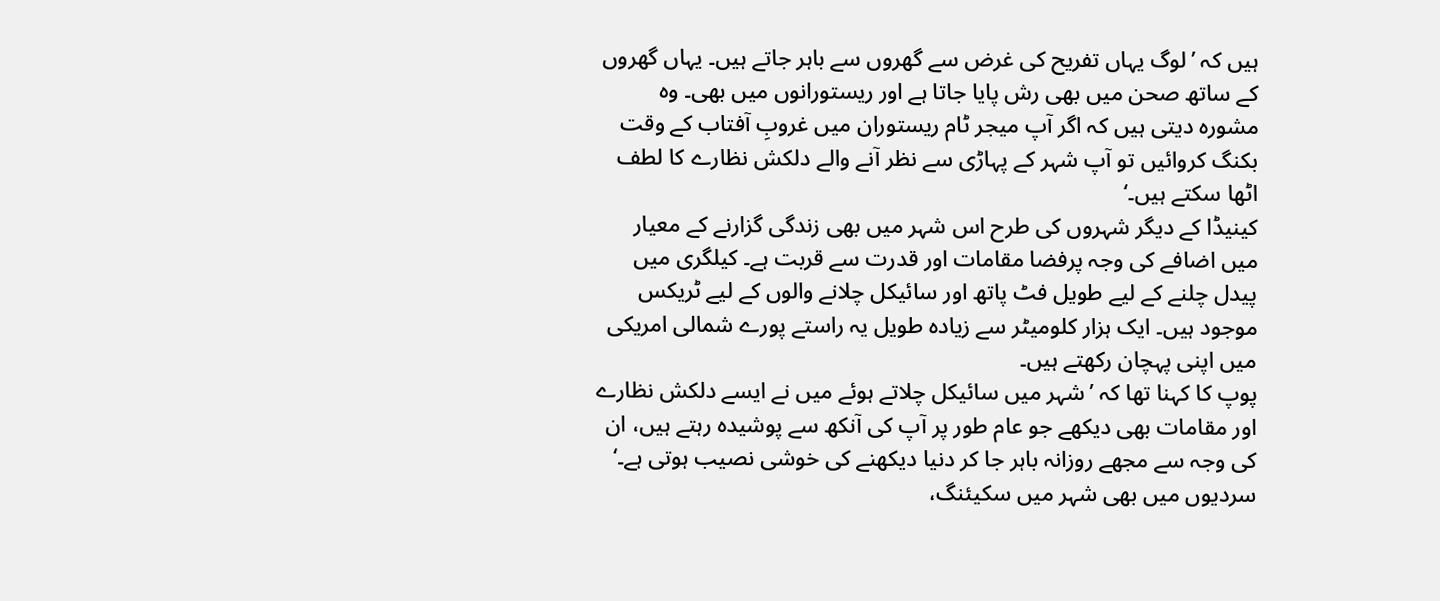ہیں کہ ’لوگ یہاں تفریح کی غرض سے گھروں سے باہر جاتے ہیں۔ یہاں گھروں کے ساتھ صحن میں بھی رش پایا جاتا ہے اور ریستورانوں میں بھی۔ وہ مشورہ دیتی ہیں کہ اگر آپ میجر ٹام ریستوران میں غروبِ آفتاب کے وقت بکنگ کروائیں تو آپ شہر کے پہاڑی سے نظر آنے والے دلکش نظارے کا لطف اٹھا سکتے ہیں۔‘
کینیڈا کے دیگر شہروں کی طرح اس شہر میں بھی زندگی گزارنے کے معیار میں اضافے کی وجہ پرفضا مقامات اور قدرت سے قربت ہے۔ کیلگری میں پیدل چلنے کے لیے طویل فٹ پاتھ اور سائیکل چلانے والوں کے لیے ٹریکس موجود ہیں۔ ایک ہزار کلومیٹر سے زیادہ طویل یہ راستے پورے شمالی امریکی میں اپنی پہچان رکھتے ہیں۔
پوپ کا کہنا تھا کہ ’شہر میں سائیکل چلاتے ہوئے میں نے ایسے دلکش نظارے اور مقامات بھی دیکھے جو عام طور پر آپ کی آنکھ سے پوشیدہ رہتے ہیں، ان کی وجہ سے مجھے روزانہ باہر جا کر دنیا دیکھنے کی خوشی نصیب ہوتی ہے۔‘
سردیوں میں بھی شہر میں سکیئنگ،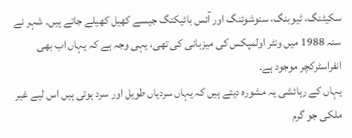سکیٹنگ، ٹیوبنگ، سنوشوئنگ اور آئس بائیکنگ جیسے کھیل کھیلے جاتے ہیں۔ شہر نے سنہ 1988 میں ونٹر اولمپکس کی میزبانی کی تھی، یہی وجہ ہے کہ یہاں اب بھی انفراسٹرکچر موجود ہے۔
یہاں کے رہائشی یہ مشورہ دیتے ہیں کہ یہاں سردیاں طویل اور سرد ہوتی ہیں اس لیے غیر ملکی جو گرم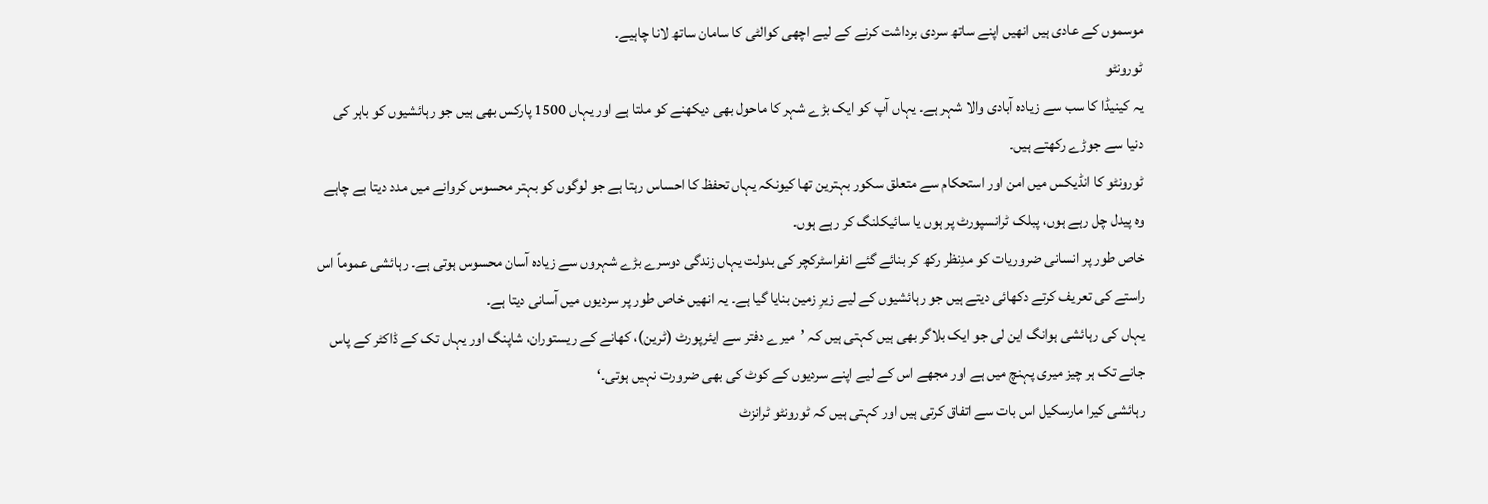موسموں کے عادی ہیں انھیں اپنے ساتھ سردی برداشت کرنے کے لیے اچھی کوالٹی کا سامان ساتھ لانا چاہیے۔
ٹورونٹو
یہ کینیڈا کا سب سے زیادہ آبادی والا شہر ہے۔ یہاں آپ کو ایک بڑے شہر کا ماحول بھی دیکھنے کو ملتا ہے اور یہاں 1500 پارکس بھی ہیں جو رہائشیوں کو باہر کی دنیا سے جوڑے رکھتے ہیں۔
ٹورونٹو کا انڈیکس میں امن اور استحکام سے متعلق سکور بہترین تھا کیونکہ یہاں تحفظ کا احساس رہتا ہے جو لوگوں کو بہتر محسوس کروانے میں مدد دیتا ہے چاہے وہ پیدل چل رہے ہوں، پبلک ٹرانسپورٹ پر ہوں یا سائیکلنگ کر رہے ہوں۔
خاص طور پر انسانی ضروریات کو مدِنظر رکھ کر بنائے گئے انفراسٹرکچر کی بدولت یہاں زندگی دوسرے بڑے شہروں سے زیادہ آسان محسوس ہوتی ہے۔ رہائشی عموماً اس راستے کی تعریف کرتے دکھائی دیتے ہیں جو رہائشیوں کے لیے زیرِ زمین بنایا گیا ہے۔ یہ انھیں خاص طور پر سردیوں میں آسانی دیتا ہے۔
یہاں کی رہائشی ہوانگ این لی جو ایک بلاگر بھی ہیں کہتی ہیں کہ ’میرے دفتر سے ایئرپورٹ (ٹرین)، کھانے کے ریستوران، شاپنگ اور یہاں تک کے ڈاکٹر کے پاس جانے تک ہر چیز میری پہنچ میں ہے اور مجھے اس کے لیے اپنے سردیوں کے کوٹ کی بھی ضرورت نہیں ہوتی۔‘
رہائشی کیرا مارسکیل اس بات سے اتفاق کرتی ہیں اور کہتی ہیں کہ ٹورونٹو ٹرانزٹ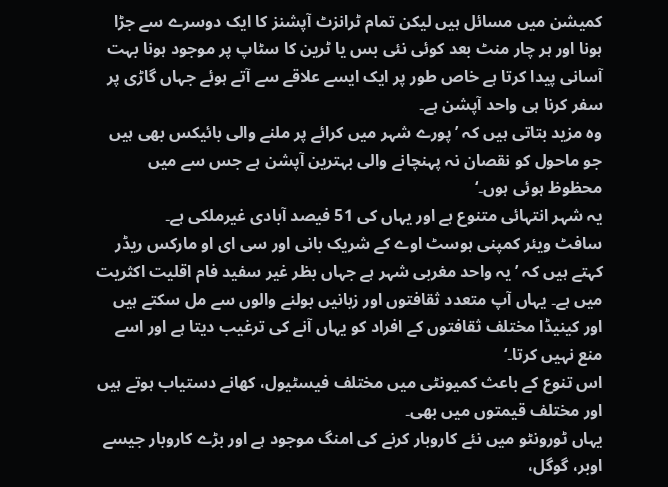کمیشن میں مسائل ہیں لیکن تمام ٹرانزٹ آپشنز کا ایک دوسرے سے جڑا ہونا اور ہر چار منٹ بعد کوئی نئی بس یا ٹرین کا سٹاپ پر موجود ہونا بہت آسانی پیدا کرتا ہے خاص طور پر ایک ایسے علاقے سے آتے ہوئے جہاں گاڑی پر سفر کرنا ہی واحد آپشن ہے۔
وہ مزید بتاتی ہیں کہ ’پورے شہر میں کرائے پر ملنے والی بائیکس بھی ہیں جو ماحول کو نقصان نہ پہنچانے والی بہترین آپشن ہے جس سے میں محظوظ ہوئی ہوں۔‘
یہ شہر انتہائی متنوع ہے اور یہاں کی 51 فیصد آبادی غیرملکی ہے۔
سافٹ ویئر کمپنی ہوسٹ اوے کے شریک بانی اور سی ای او مارکس ریڈر کہتے ہیں کہ ’یہ واحد مغربی شہر ہے جہاں بظر غیر سفید فام اقلیت اکثریت میں ہے۔ یہاں آپ متعدد ثقافتوں اور زبانیں بولنے والوں سے مل سکتے ہیں اور کینیڈا مختلف ثقافتوں کے افراد کو یہاں آنے کی ترغیب دیتا ہے اور اسے منع نہیں کرتا۔‘
اس تنوع کے باعث کمیونٹی میں مختلف فیسٹیول، کھانے دستیاب ہوتے ہیں اور مختلف قیمتوں میں بھی۔
یہاں ٹورونٹو میں نئے کاروبار کرنے کی امنگ موجود ہے اور بڑے کاروبار جیسے اوبر، گوگل،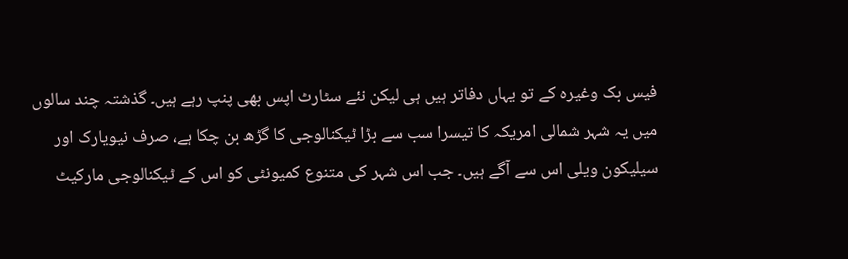فیس بک وغیرہ کے تو یہاں دفاتر ہیں ہی لیکن نئے سٹارٹ اپس بھی پنپ رہے ہیں۔ گذشتہ چند سالوں میں یہ شہر شمالی امریکہ کا تیسرا سب سے بڑا ٹیکنالوجی کا گڑھ بن چکا ہے، صرف نیویارک اور سیلیکون ویلی اس سے آگے ہیں۔ جب اس شہر کی متنوع کمیونٹی کو اس کے ٹیکنالوجی مارکیٹ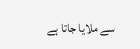سے ملایا جاتا ہے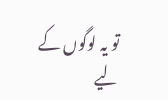تو یہ لوگوں کے لیے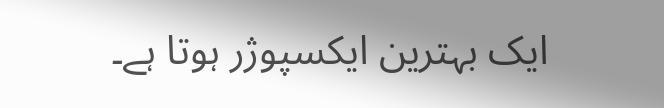ایک بہترین ایکسپوژر ہوتا ہے۔